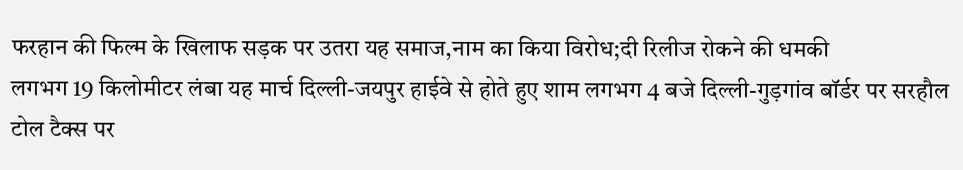फरहान की फिल्म के खिलाफ सड़क पर उतरा यह समाज,नाम का किया विरोध;दी रिलीज रोकने की धमकी
लगभग 19 किलोमीटर लंबा यह मार्च दिल्ली-जयपुर हाईवे से होते हुए शाम लगभग 4 बजे दिल्ली-गुड़गांव बॉर्डर पर सरहौल टोल टैक्स पर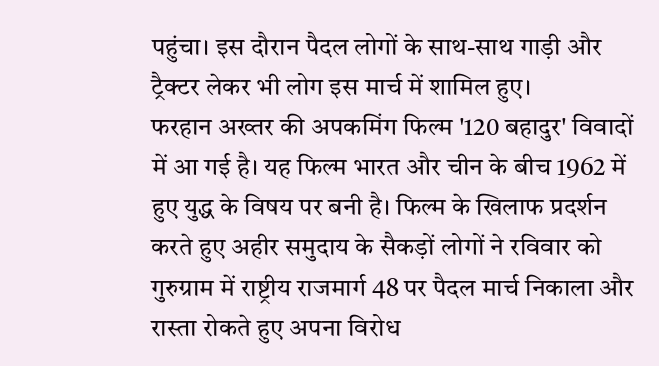पहुंचा। इस दौरान पैदल लोगों के साथ-साथ गाड़ी और ट्रैक्टर लेकर भी लोग इस मार्च में शामिल हुए।
फरहान अख्तर की अपकमिंग फिल्म '120 बहादुर' विवादों में आ गई है। यह फिल्म भारत और चीन के बीच 1962 में हुए युद्ध के विषय पर बनी है। फिल्म के खिलाफ प्रदर्शन करते हुए अहीर समुदाय के सैकड़ों लोगों ने रविवार को गुरुग्राम में राष्ट्रीय राजमार्ग 48 पर पैदल मार्च निकाला और रास्ता रोकते हुए अपना विरोध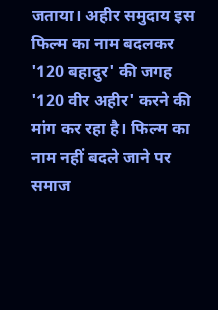जताया। अहीर समुदाय इस फिल्म का नाम बदलकर '120 बहादुर' की जगह '120 वीर अहीर' करने की मांग कर रहा है। फिल्म का नाम नहीं बदले जाने पर समाज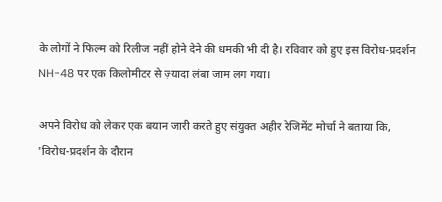के लोगों ने फिल्म को रिलीज नहीं होने देने की धमकी भी दी है। रविवार को हुए इस विरोध-प्रदर्शन NH-48 पर एक किलोमीटर से ज़्यादा लंबा जाम लग गया।

अपने विरोध को लेकर एक बयान जारी करते हुए संयुक्त अहीर रेजिमेंट मोर्चा ने बताया कि, 'विरोध-प्रदर्शन के दौरान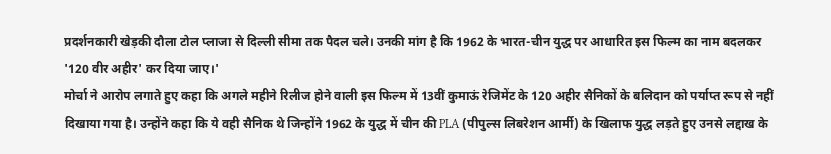प्रदर्शनकारी खेड़की दौला टोल प्लाजा से दिल्ली सीमा तक पैदल चले। उनकी मांग है कि 1962 के भारत-चीन युद्ध पर आधारित इस फिल्म का नाम बदलकर '120 वीर अहीर' कर दिया जाए।'
मोर्चा ने आरोप लगाते हुए कहा कि अगले महीने रिलीज होने वाली इस फिल्म में 13वीं कुमाऊं रेजिमेंट के 120 अहीर सैनिकों के बलिदान को पर्याप्त रूप से नहीं दिखाया गया है। उन्होंने कहा कि ये वही सैनिक थे जिन्होंने 1962 के युद्ध में चीन की PLA (पीपुल्स लिबरेशन आर्मी) के खिलाफ युद्ध लड़ते हुए उनसे लद्दाख के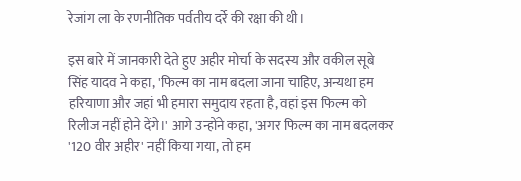रेजांग ला के रणनीतिक पर्वतीय दर्रे की रक्षा की थी।

इस बारे में जानकारी देते हुए अहीर मोर्चा के सदस्य और वकील सूबे सिंह यादव ने कहा, 'फिल्म का नाम बदला जाना चाहिए, अन्यथा हम हरियाणा और जहां भी हमारा समुदाय रहता है, वहां इस फिल्म को रिलीज नहीं होने देंगे।' आगे उन्होंने कहा, 'अगर फिल्म का नाम बदलकर '120 वीर अहीर' नहीं किया गया, तो हम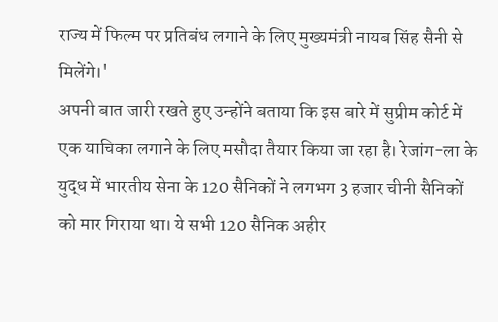राज्य में फिल्म पर प्रतिबंध लगाने के लिए मुख्यमंत्री नायब सिंह सैनी से मिलेंगे।'
अपनी बात जारी रखते हुए उन्होंने बताया कि इस बारे में सुप्रीम कोर्ट में एक याचिका लगाने के लिए मसौदा तैयार किया जा रहा है। रेजांग-ला के युद्ध में भारतीय सेना के 120 सैनिकों ने लगभग 3 हजार चीनी सैनिकों को मार गिराया था। ये सभी 120 सैनिक अहीर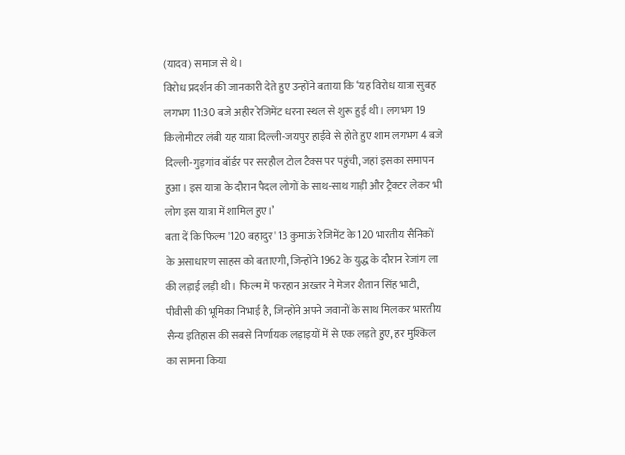(यादव) समाज से थे।
विरोध प्रदर्शन की जानकारी देते हुए उन्होंने बताया कि ‘यह विरोध यात्रा सुबह लगभग 11:30 बजे अहीर रेजिमेंट धरना स्थल से शुरू हुई थी। लगभग 19 किलोमीटर लंबी यह यात्रा दिल्ली-जयपुर हाईवे से होते हुए शाम लगभग 4 बजे दिल्ली-गुड़गांव बॉर्डर पर सरहौल टोल टैक्स पर पहुंची, जहां इसका समापन हुआ। इस यात्रा के दौरान पैदल लोगों के साथ-साथ गाड़ी और ट्रैक्टर लेकर भी लोग इस यात्रा में शामिल हुए।’
बता दें कि फिल्म '120 बहादुर' 13 कुमाऊं रेजिमेंट के 120 भारतीय सैनिकों के असाधारण साहस को बताएगी, जिन्होंने 1962 के युद्ध के दौरान रेजांग ला की लड़ाई लड़ी थी। फिल्म में फरहान अख्तर ने मेजर शैतान सिंह भाटी, पीवीसी की भूमिका निभाई है, जिन्होंने अपने जवानों के साथ मिलकर भारतीय सैन्य इतिहास की सबसे निर्णायक लड़ाइयों में से एक लड़ते हुए, हर मुश्किल का सामना किया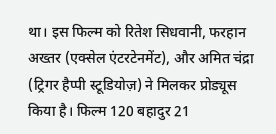था। इस फिल्म को रितेश सिधवानी, फरहान अख्तर (एक्सेल एंटरटेनमेंट), और अमित चंद्रा (ट्रिगर हैप्पी स्टूडियोज़) ने मिलकर प्रोड्यूस किया है। फिल्म 120 बहादुर 21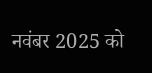नवंबर 2025 को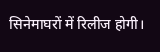सिनेमाघरों में रिलीज होगी।